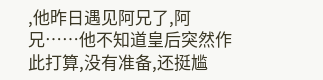,他昨日遇见阿兄了,阿兄……他不知道皇后突然作此打算,没有准备,还挺尴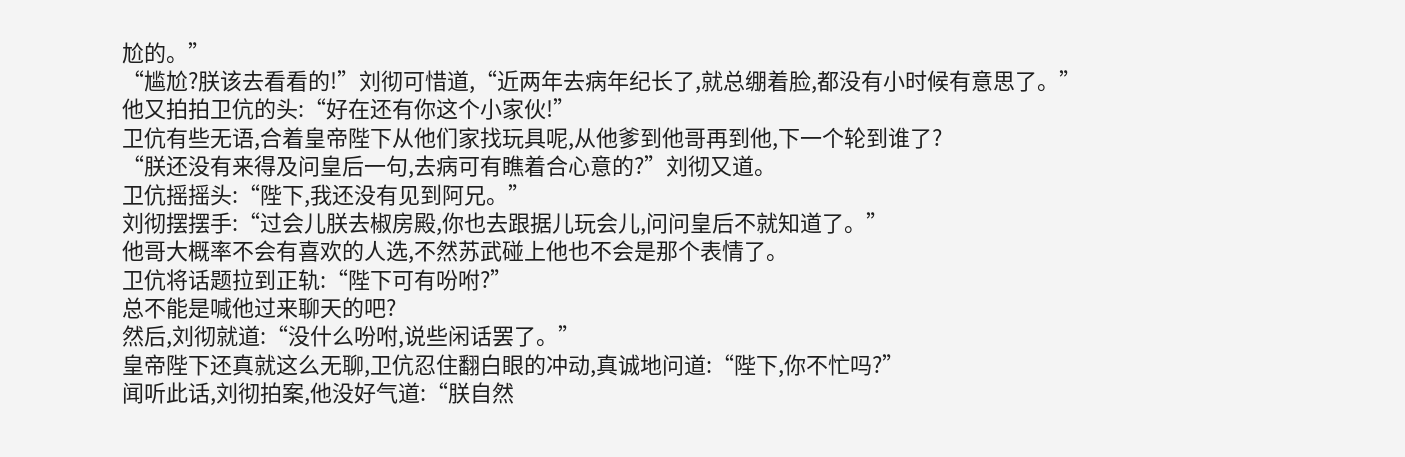尬的。”
“尴尬?朕该去看看的!”刘彻可惜道,“近两年去病年纪长了,就总绷着脸,都没有小时候有意思了。”
他又拍拍卫伉的头:“好在还有你这个小家伙!”
卫伉有些无语,合着皇帝陛下从他们家找玩具呢,从他爹到他哥再到他,下一个轮到谁了?
“朕还没有来得及问皇后一句,去病可有瞧着合心意的?”刘彻又道。
卫伉摇摇头:“陛下,我还没有见到阿兄。”
刘彻摆摆手:“过会儿朕去椒房殿,你也去跟据儿玩会儿,问问皇后不就知道了。”
他哥大概率不会有喜欢的人选,不然苏武碰上他也不会是那个表情了。
卫伉将话题拉到正轨:“陛下可有吩咐?”
总不能是喊他过来聊天的吧?
然后,刘彻就道:“没什么吩咐,说些闲话罢了。”
皇帝陛下还真就这么无聊,卫伉忍住翻白眼的冲动,真诚地问道:“陛下,你不忙吗?”
闻听此话,刘彻拍案,他没好气道:“朕自然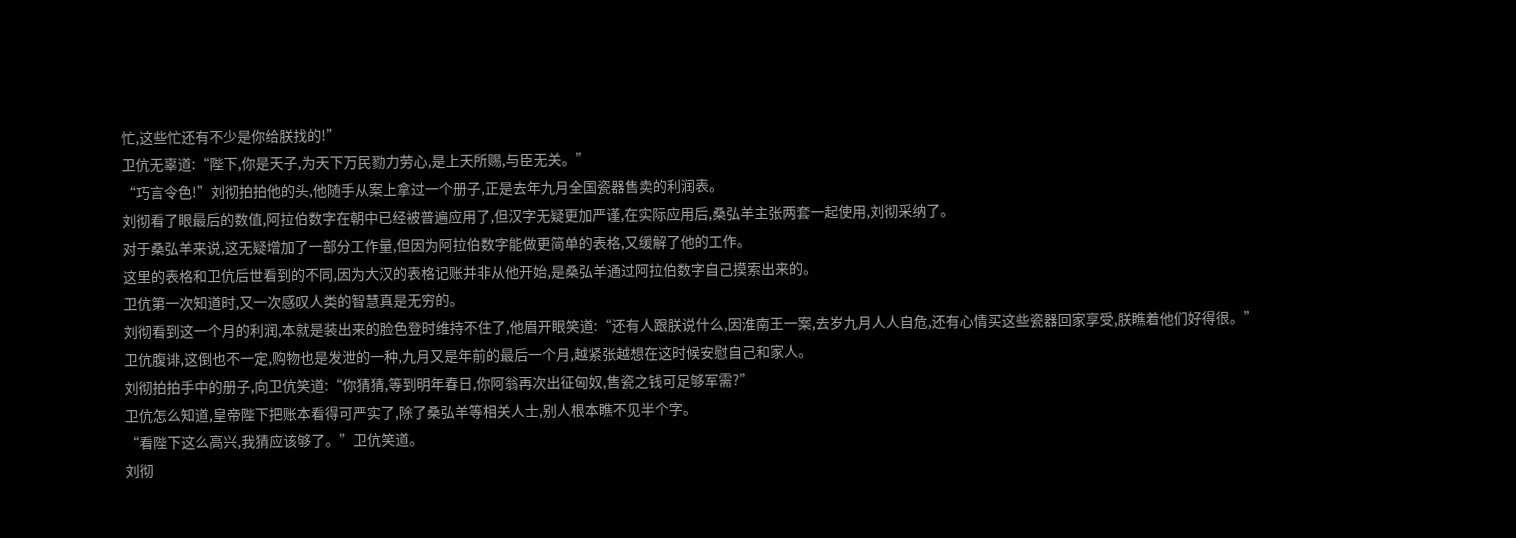忙,这些忙还有不少是你给朕找的!”
卫伉无辜道:“陛下,你是天子,为天下万民勠力劳心,是上天所赐,与臣无关。”
“巧言令色!”刘彻拍拍他的头,他随手从案上拿过一个册子,正是去年九月全国瓷器售卖的利润表。
刘彻看了眼最后的数值,阿拉伯数字在朝中已经被普遍应用了,但汉字无疑更加严谨,在实际应用后,桑弘羊主张两套一起使用,刘彻采纳了。
对于桑弘羊来说,这无疑增加了一部分工作量,但因为阿拉伯数字能做更简单的表格,又缓解了他的工作。
这里的表格和卫伉后世看到的不同,因为大汉的表格记账并非从他开始,是桑弘羊通过阿拉伯数字自己摸索出来的。
卫伉第一次知道时,又一次感叹人类的智慧真是无穷的。
刘彻看到这一个月的利润,本就是装出来的脸色登时维持不住了,他眉开眼笑道:“还有人跟朕说什么,因淮南王一案,去岁九月人人自危,还有心情买这些瓷器回家享受,朕瞧着他们好得很。”
卫伉腹诽,这倒也不一定,购物也是发泄的一种,九月又是年前的最后一个月,越紧张越想在这时候安慰自己和家人。
刘彻拍拍手中的册子,向卫伉笑道:“你猜猜,等到明年春日,你阿翁再次出征匈奴,售瓷之钱可足够军需?”
卫伉怎么知道,皇帝陛下把账本看得可严实了,除了桑弘羊等相关人士,别人根本瞧不见半个字。
“看陛下这么高兴,我猜应该够了。”卫伉笑道。
刘彻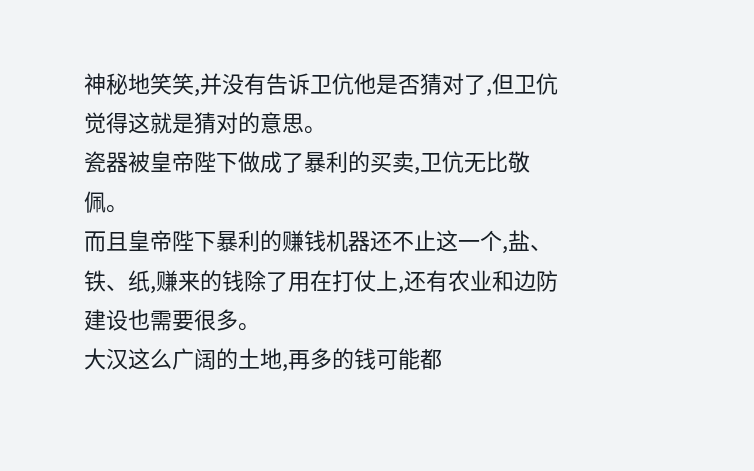神秘地笑笑,并没有告诉卫伉他是否猜对了,但卫伉觉得这就是猜对的意思。
瓷器被皇帝陛下做成了暴利的买卖,卫伉无比敬佩。
而且皇帝陛下暴利的赚钱机器还不止这一个,盐、铁、纸,赚来的钱除了用在打仗上,还有农业和边防建设也需要很多。
大汉这么广阔的土地,再多的钱可能都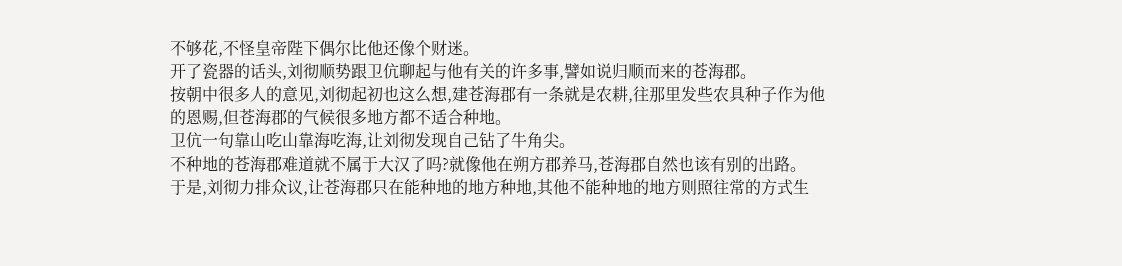不够花,不怪皇帝陛下偶尔比他还像个财迷。
开了瓷器的话头,刘彻顺势跟卫伉聊起与他有关的许多事,譬如说归顺而来的苍海郡。
按朝中很多人的意见,刘彻起初也这么想,建苍海郡有一条就是农耕,往那里发些农具种子作为他的恩赐,但苍海郡的气候很多地方都不适合种地。
卫伉一句靠山吃山靠海吃海,让刘彻发现自己钻了牛角尖。
不种地的苍海郡难道就不属于大汉了吗?就像他在朔方郡养马,苍海郡自然也该有别的出路。
于是,刘彻力排众议,让苍海郡只在能种地的地方种地,其他不能种地的地方则照往常的方式生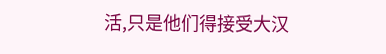活,只是他们得接受大汉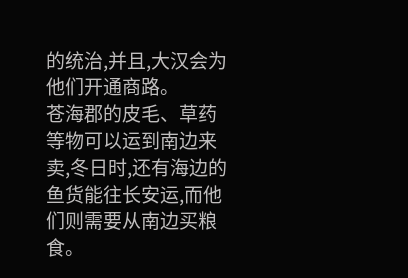的统治,并且,大汉会为他们开通商路。
苍海郡的皮毛、草药等物可以运到南边来卖,冬日时,还有海边的鱼货能往长安运,而他们则需要从南边买粮食。